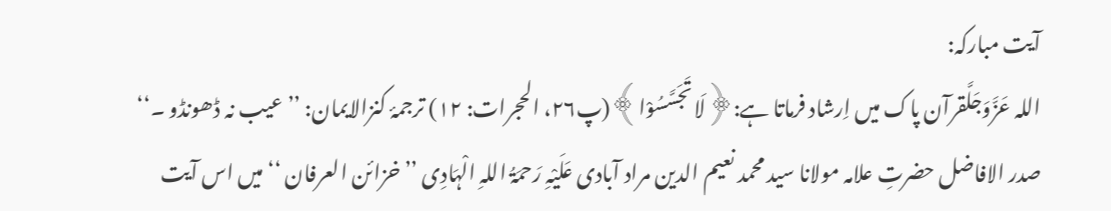آیت مبارکہ:
اللہ عَزَّوَجَلَّقرآن پاک میں اِرشاد فرماتا ہے:﴿لَا تَجَسَّسُوْا﴾(پ۲۶، الحجرات: ۱۲) ترجمۂ کنزالایمان: ’’عیب نہ ڈھونڈو ۔‘‘
صدر الافاضل حضرتِ علامہ مولانا سید محمد نعیم الدین مراد آبادی عَلَیْہِ رَحمَۃُ اللہِ الْہَادِی ’’خزائن العرفان ‘‘ میں اس آیت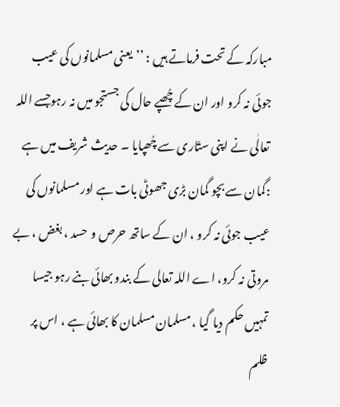مبارکہ کے تحت فرماتے ہیں : ’’یعنی مسلمانوں کی عیب جوئی نہ کرو اور ان کے چُھپے حال کی جستجو میں نہ رہوجسے اللہ تعالٰی نے اپنی ستّاری سے چُھپایا ۔ حدیث شریف میں ہے :گمان سے بچو گمان بڑی جھوٹی بات ہے اور مسلمانوں کی عیب جوئی نہ کرو ، ان کے ساتھ حرص و حسد ، بغض ، بے مروتی نہ کرو، اے اللہ تعالی کے بندو بھائی بنے رہو جیسا تمہیں حکم دیا گیا ، مسلمان مسلمان کا بھائی ہے ، اس پر ظلم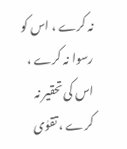نہ کرے ، اس کو رسوا نہ کرے ، اس کی تحقیر نہ کرے ، تقوٰی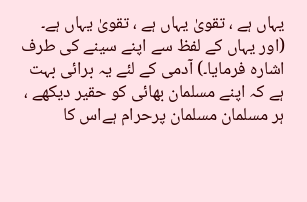یہاں ہے ، تقویٰ یہاں ہے ، تقویٰ یہاں ہے۔ (اور یہاں کے لفظ سے اپنے سینے کی طرف اشارہ فرمایا۔) آدمی کے لئے یہ برائی بہت ہے کہ اپنے مسلمان بھائی کو حقیر دیکھے ، ہر مسلمان مسلمان پرحرام ہےاس کا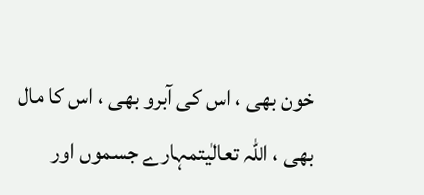خون بھی ، اس کی آبرو بھی ، اس کا مال بھی ، اللہ تعالٰیتمہارے جسموں اور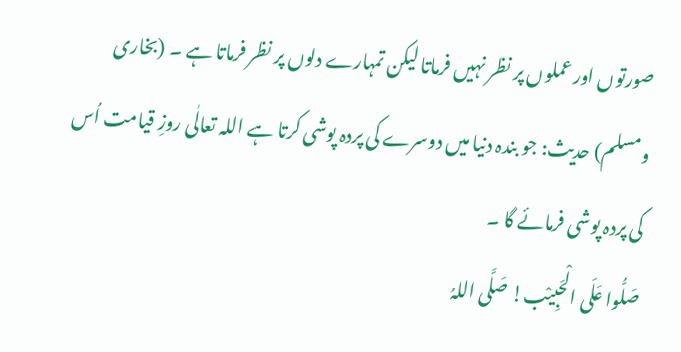صورتوں اور عملوں پر نظر نہیں فرماتا لیکن تمہارے دلوں پر نظر فرماتا ہے ۔ (بخاری ومسلم) حدیث: جو بندہ دنیا میں دوسرے کی پردہ پوشی کرتا ہے اللہ تعالٰی روزِ قیامت اُس کی پردہ پوشی فرمائے گا ۔
صَلُّوا عَلَی الْحَبِیْب! صَلَّی اللہُ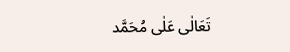تَعَالٰی عَلٰی مُحَمَّد